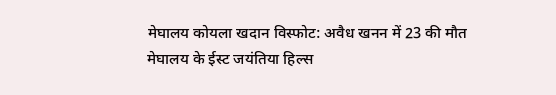मेघालय कोयला खदान विस्फोट: अवैध खनन में 23 की मौत
मेघालय के ईस्ट जयंतिया हिल्स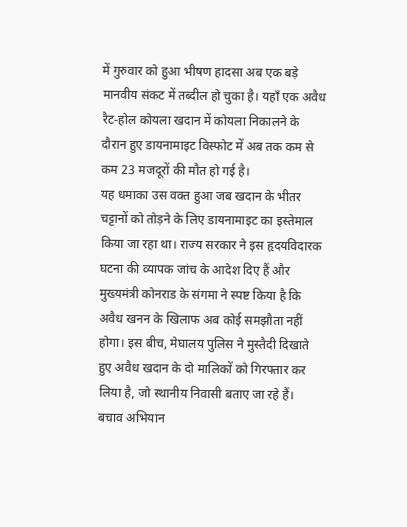में गुरुवार को हुआ भीषण हादसा अब एक बड़े मानवीय संकट में तब्दील हो चुका है। यहाँ एक अवैध रैट-होल कोयला खदान में कोयला निकालने के दौरान हुए डायनामाइट विस्फोट में अब तक कम से कम 23 मजदूरों की मौत हो गई है।
यह धमाका उस वक्त हुआ जब खदान के भीतर चट्टानों को तोड़ने के लिए डायनामाइट का इस्तेमाल किया जा रहा था। राज्य सरकार ने इस हृदयविदारक घटना की व्यापक जांच के आदेश दिए हैं और मुख्यमंत्री कोनराड के संगमा ने स्पष्ट किया है कि अवैध खनन के खिलाफ अब कोई समझौता नहीं होगा। इस बीच, मेघालय पुलिस ने मुस्तैदी दिखाते हुए अवैध खदान के दो मालिकों को गिरफ्तार कर लिया है, जो स्थानीय निवासी बताए जा रहे हैं।
बचाव अभियान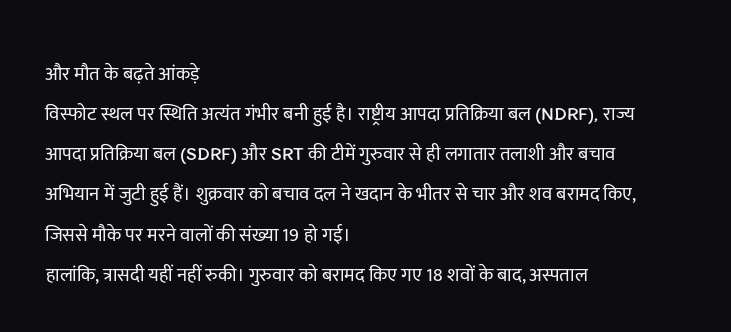और मौत के बढ़ते आंकड़े
विस्फोट स्थल पर स्थिति अत्यंत गंभीर बनी हुई है। राष्ट्रीय आपदा प्रतिक्रिया बल (NDRF), राज्य आपदा प्रतिक्रिया बल (SDRF) और SRT की टीमें गुरुवार से ही लगातार तलाशी और बचाव अभियान में जुटी हुई हैं। शुक्रवार को बचाव दल ने खदान के भीतर से चार और शव बरामद किए, जिससे मौके पर मरने वालों की संख्या 19 हो गई।
हालांकि, त्रासदी यहीं नहीं रुकी। गुरुवार को बरामद किए गए 18 शवों के बाद, अस्पताल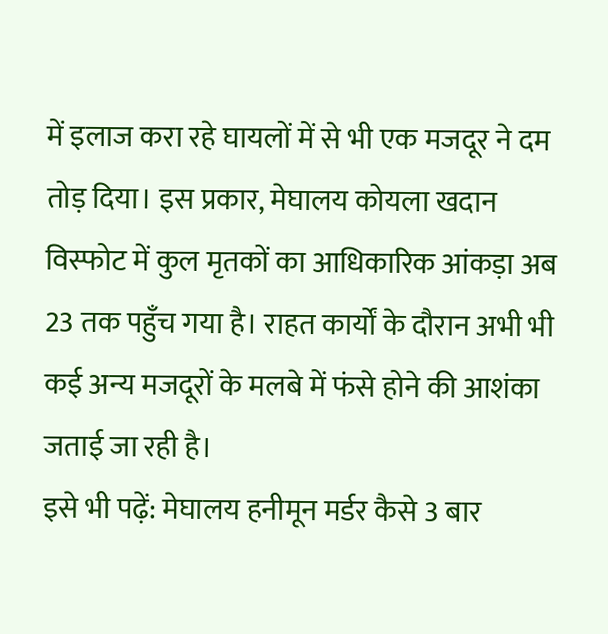में इलाज करा रहे घायलों में से भी एक मजदूर ने दम तोड़ दिया। इस प्रकार, मेघालय कोयला खदान विस्फोट में कुल मृतकों का आधिकारिक आंकड़ा अब 23 तक पहुँच गया है। राहत कार्यों के दौरान अभी भी कई अन्य मजदूरों के मलबे में फंसे होने की आशंका जताई जा रही है।
इसे भी पढ़ें: मेघालय हनीमून मर्डर कैसे 3 बार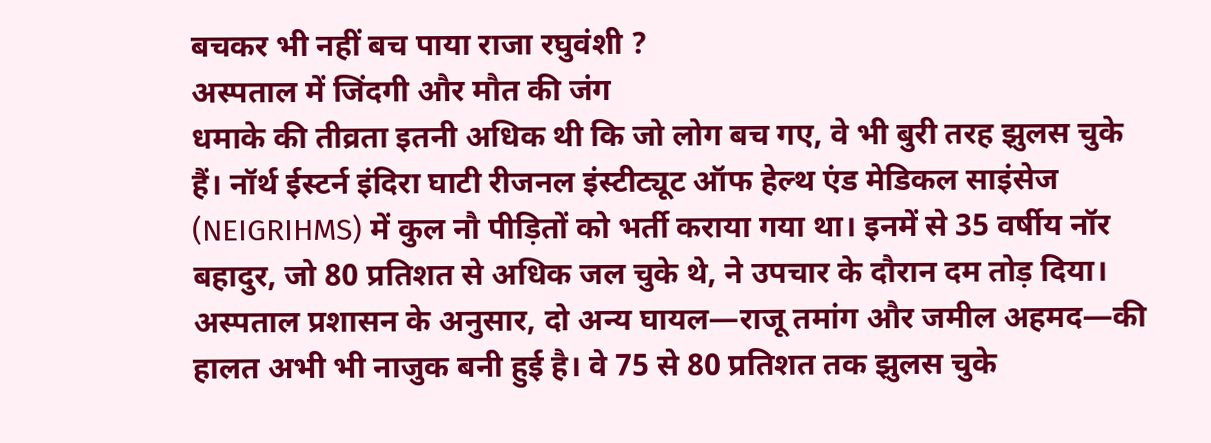बचकर भी नहीं बच पाया राजा रघुवंशी ?
अस्पताल में जिंदगी और मौत की जंग
धमाके की तीव्रता इतनी अधिक थी कि जो लोग बच गए, वे भी बुरी तरह झुलस चुके हैं। नॉर्थ ईस्टर्न इंदिरा घाटी रीजनल इंस्टीट्यूट ऑफ हेल्थ एंड मेडिकल साइंसेज (NEIGRIHMS) में कुल नौ पीड़ितों को भर्ती कराया गया था। इनमें से 35 वर्षीय नॉर बहादुर, जो 80 प्रतिशत से अधिक जल चुके थे, ने उपचार के दौरान दम तोड़ दिया।
अस्पताल प्रशासन के अनुसार, दो अन्य घायल—राजू तमांग और जमील अहमद—की हालत अभी भी नाजुक बनी हुई है। वे 75 से 80 प्रतिशत तक झुलस चुके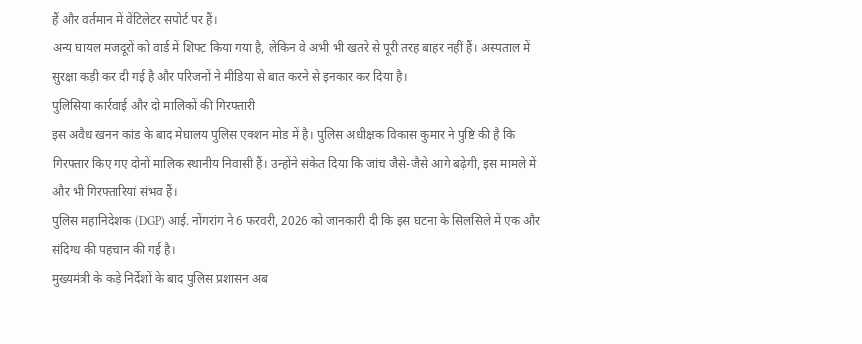हैं और वर्तमान में वेंटिलेटर सपोर्ट पर हैं।
अन्य घायल मजदूरों को वार्ड में शिफ्ट किया गया है, लेकिन वे अभी भी खतरे से पूरी तरह बाहर नहीं हैं। अस्पताल में सुरक्षा कड़ी कर दी गई है और परिजनों ने मीडिया से बात करने से इनकार कर दिया है।
पुलिसिया कार्रवाई और दो मालिकों की गिरफ्तारी
इस अवैध खनन कांड के बाद मेघालय पुलिस एक्शन मोड में है। पुलिस अधीक्षक विकास कुमार ने पुष्टि की है कि गिरफ्तार किए गए दोनों मालिक स्थानीय निवासी हैं। उन्होंने संकेत दिया कि जांच जैसे-जैसे आगे बढ़ेगी, इस मामले में और भी गिरफ्तारियां संभव हैं।
पुलिस महानिदेशक (DGP) आई. नोंगरांग ने 6 फरवरी, 2026 को जानकारी दी कि इस घटना के सिलसिले में एक और संदिग्ध की पहचान की गई है।
मुख्यमंत्री के कड़े निर्देशों के बाद पुलिस प्रशासन अब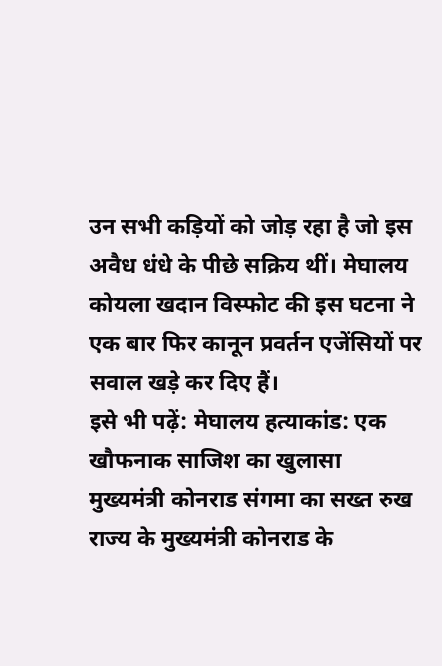उन सभी कड़ियों को जोड़ रहा है जो इस अवैध धंधे के पीछे सक्रिय थीं। मेघालय कोयला खदान विस्फोट की इस घटना ने एक बार फिर कानून प्रवर्तन एजेंसियों पर सवाल खड़े कर दिए हैं।
इसे भी पढ़ें: मेघालय हत्याकांड: एक खौफनाक साजिश का खुलासा
मुख्यमंत्री कोनराड संगमा का सख्त रुख
राज्य के मुख्यमंत्री कोनराड के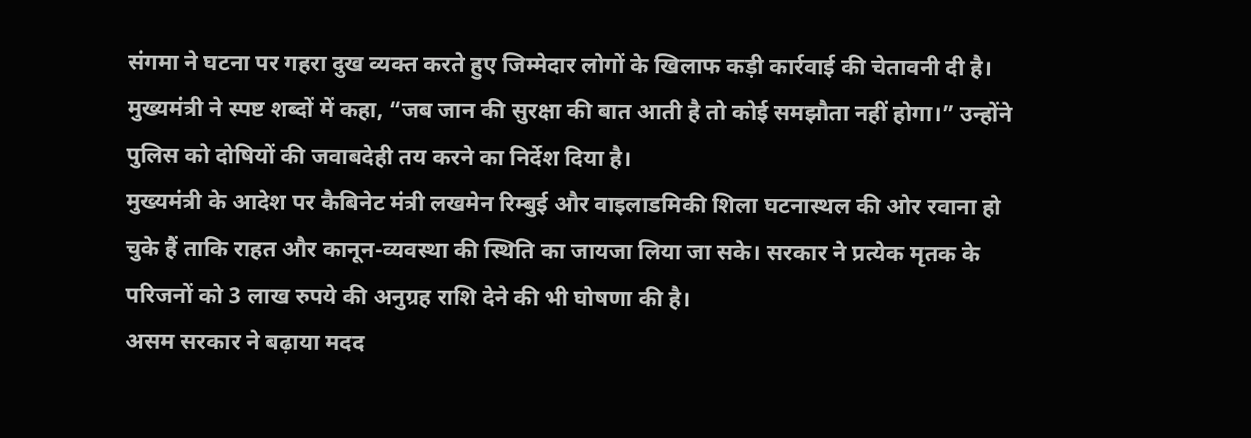संगमा ने घटना पर गहरा दुख व्यक्त करते हुए जिम्मेदार लोगों के खिलाफ कड़ी कार्रवाई की चेतावनी दी है। मुख्यमंत्री ने स्पष्ट शब्दों में कहा, “जब जान की सुरक्षा की बात आती है तो कोई समझौता नहीं होगा।” उन्होंने पुलिस को दोषियों की जवाबदेही तय करने का निर्देश दिया है।
मुख्यमंत्री के आदेश पर कैबिनेट मंत्री लखमेन रिम्बुई और वाइलाडमिकी शिला घटनास्थल की ओर रवाना हो चुके हैं ताकि राहत और कानून-व्यवस्था की स्थिति का जायजा लिया जा सके। सरकार ने प्रत्येक मृतक के परिजनों को 3 लाख रुपये की अनुग्रह राशि देने की भी घोषणा की है।
असम सरकार ने बढ़ाया मदद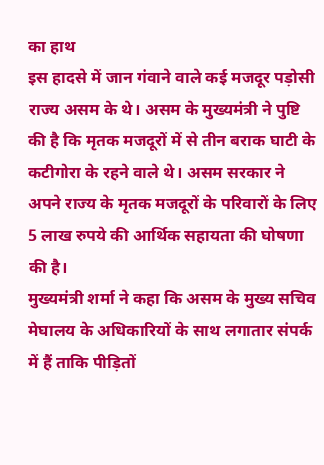का हाथ
इस हादसे में जान गंवाने वाले कई मजदूर पड़ोसी राज्य असम के थे। असम के मुख्यमंत्री ने पुष्टि की है कि मृतक मजदूरों में से तीन बराक घाटी के कटीगोरा के रहने वाले थे। असम सरकार ने अपने राज्य के मृतक मजदूरों के परिवारों के लिए 5 लाख रुपये की आर्थिक सहायता की घोषणा की है।
मुख्यमंत्री शर्मा ने कहा कि असम के मुख्य सचिव मेघालय के अधिकारियों के साथ लगातार संपर्क में हैं ताकि पीड़ितों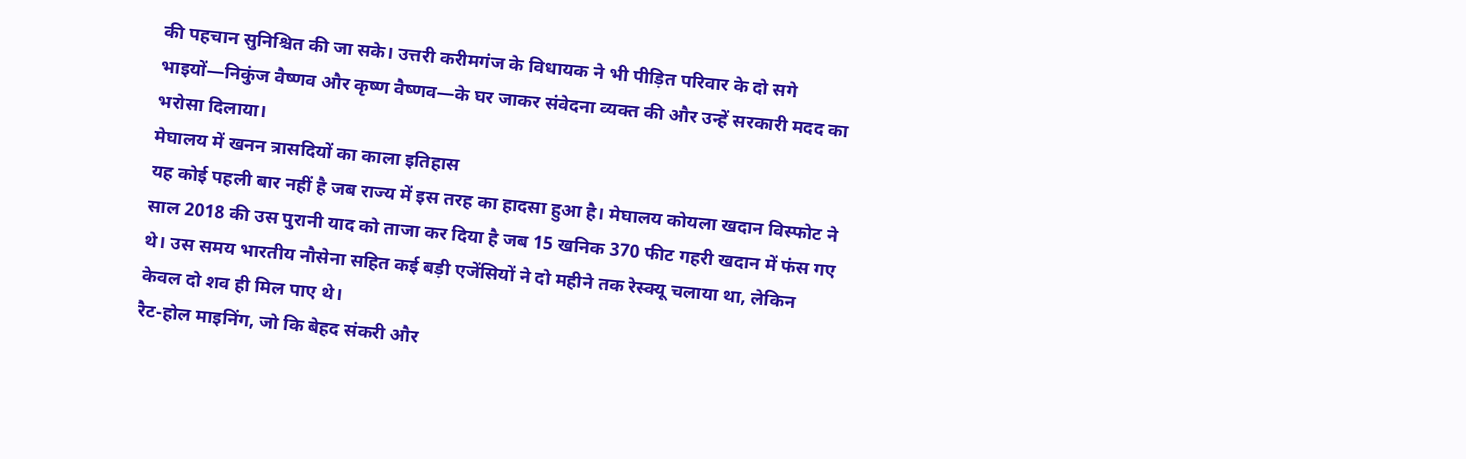की पहचान सुनिश्चित की जा सके। उत्तरी करीमगंज के विधायक ने भी पीड़ित परिवार के दो सगे भाइयों—निकुंज वैष्णव और कृष्ण वैष्णव—के घर जाकर संवेदना व्यक्त की और उन्हें सरकारी मदद का भरोसा दिलाया।
मेघालय में खनन त्रासदियों का काला इतिहास
यह कोई पहली बार नहीं है जब राज्य में इस तरह का हादसा हुआ है। मेघालय कोयला खदान विस्फोट ने साल 2018 की उस पुरानी याद को ताजा कर दिया है जब 15 खनिक 370 फीट गहरी खदान में फंस गए थे। उस समय भारतीय नौसेना सहित कई बड़ी एजेंसियों ने दो महीने तक रेस्क्यू चलाया था, लेकिन केवल दो शव ही मिल पाए थे।
रैट-होल माइनिंग, जो कि बेहद संकरी और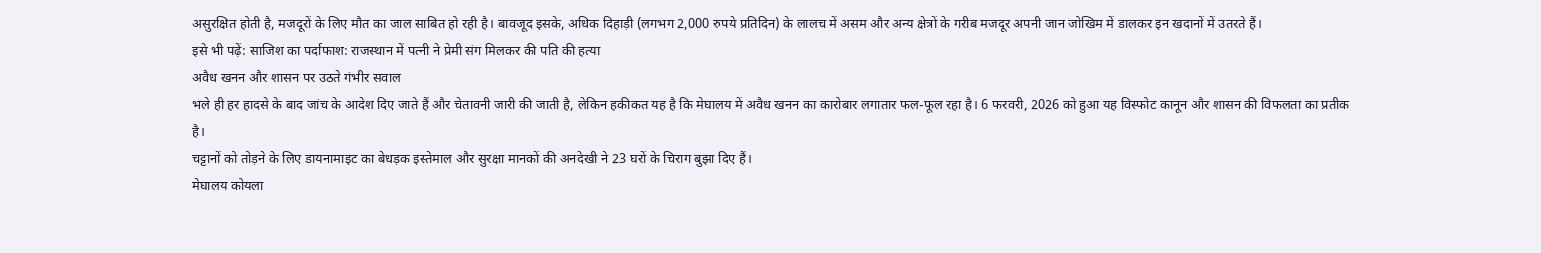असुरक्षित होती है, मजदूरों के लिए मौत का जाल साबित हो रही है। बावजूद इसके, अधिक दिहाड़ी (लगभग 2,000 रुपये प्रतिदिन) के लालच में असम और अन्य क्षेत्रों के गरीब मजदूर अपनी जान जोखिम में डालकर इन खदानों में उतरते हैं।
इसे भी पढ़ें: साजिश का पर्दाफाश: राजस्थान में पत्नी ने प्रेमी संग मिलकर की पति की हत्या
अवैध खनन और शासन पर उठते गंभीर सवाल
भले ही हर हादसे के बाद जांच के आदेश दिए जाते हैं और चेतावनी जारी की जाती है, लेकिन हकीकत यह है कि मेघालय में अवैध खनन का कारोबार लगातार फल-फूल रहा है। 6 फरवरी, 2026 को हुआ यह विस्फोट कानून और शासन की विफलता का प्रतीक है।
चट्टानों को तोड़ने के लिए डायनामाइट का बेधड़क इस्तेमाल और सुरक्षा मानकों की अनदेखी ने 23 घरों के चिराग बुझा दिए हैं।
मेघालय कोयला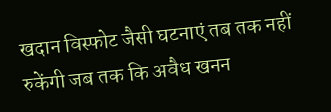खदान विस्फोट जैसी घटनाएं तब तक नहीं रुकेंगी जब तक कि अवैध खनन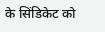के सिंडिकेट को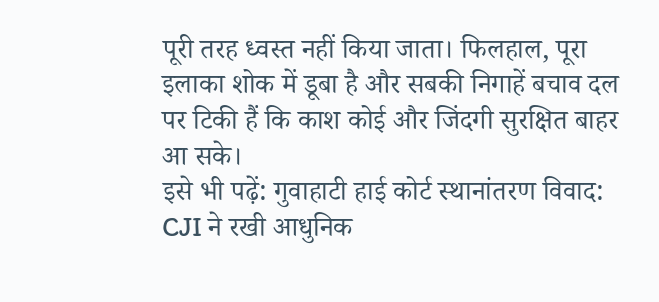पूरी तरह ध्वस्त नहीं किया जाता। फिलहाल, पूरा इलाका शोक में डूबा है और सबकी निगाहें बचाव दल पर टिकी हैं कि काश कोई और जिंदगी सुरक्षित बाहर आ सके।
इसे भी पढ़ें: गुवाहाटी हाई कोर्ट स्थानांतरण विवाद: CJI ने रखी आधुनिक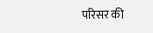परिसर की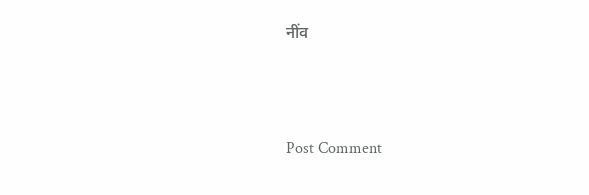नींव



Post Comment